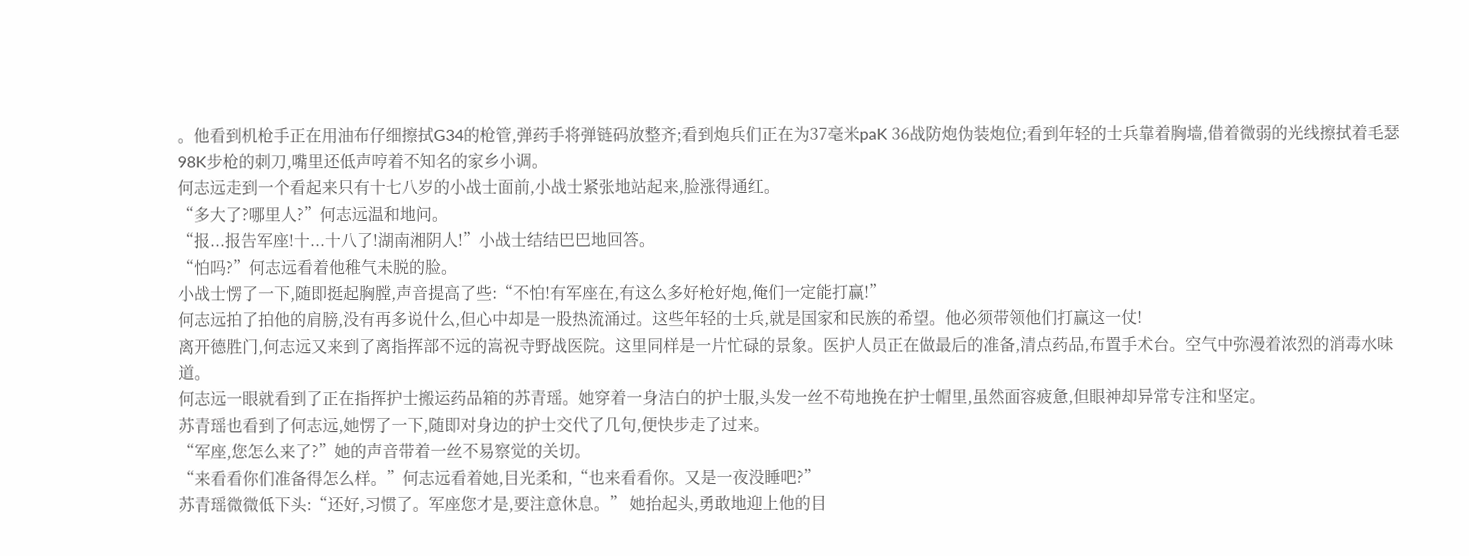。他看到机枪手正在用油布仔细擦拭G34的枪管,弹药手将弹链码放整齐;看到炮兵们正在为37毫米paK 36战防炮伪装炮位;看到年轻的士兵靠着胸墙,借着微弱的光线擦拭着毛瑟98K步枪的刺刀,嘴里还低声哼着不知名的家乡小调。
何志远走到一个看起来只有十七八岁的小战士面前,小战士紧张地站起来,脸涨得通红。
“多大了?哪里人?”何志远温和地问。
“报...报告军座!十...十八了!湖南湘阴人!”小战士结结巴巴地回答。
“怕吗?”何志远看着他稚气未脱的脸。
小战士愣了一下,随即挺起胸膛,声音提高了些:“不怕!有军座在,有这么多好枪好炮,俺们一定能打赢!”
何志远拍了拍他的肩膀,没有再多说什么,但心中却是一股热流涌过。这些年轻的士兵,就是国家和民族的希望。他必须带领他们打赢这一仗!
离开德胜门,何志远又来到了离指挥部不远的嵩祝寺野战医院。这里同样是一片忙碌的景象。医护人员正在做最后的准备,清点药品,布置手术台。空气中弥漫着浓烈的消毒水味道。
何志远一眼就看到了正在指挥护士搬运药品箱的苏青瑶。她穿着一身洁白的护士服,头发一丝不苟地挽在护士帽里,虽然面容疲惫,但眼神却异常专注和坚定。
苏青瑶也看到了何志远,她愣了一下,随即对身边的护士交代了几句,便快步走了过来。
“军座,您怎么来了?”她的声音带着一丝不易察觉的关切。
“来看看你们准备得怎么样。”何志远看着她,目光柔和,“也来看看你。又是一夜没睡吧?”
苏青瑶微微低下头:“还好,习惯了。军座您才是,要注意休息。” 她抬起头,勇敢地迎上他的目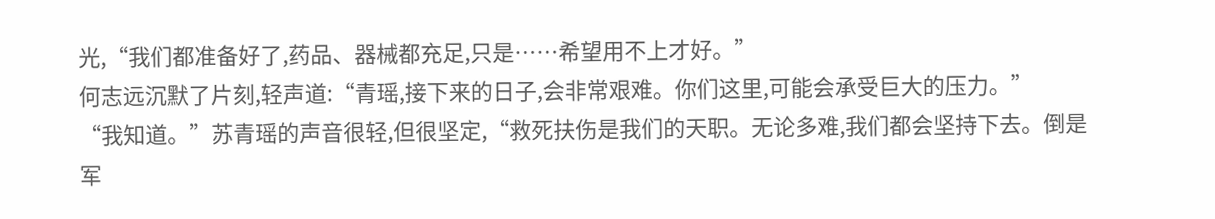光,“我们都准备好了,药品、器械都充足,只是……希望用不上才好。”
何志远沉默了片刻,轻声道:“青瑶,接下来的日子,会非常艰难。你们这里,可能会承受巨大的压力。”
“我知道。”苏青瑶的声音很轻,但很坚定,“救死扶伤是我们的天职。无论多难,我们都会坚持下去。倒是军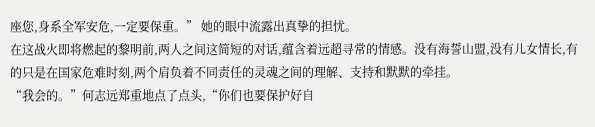座您,身系全军安危,一定要保重。” 她的眼中流露出真挚的担忧。
在这战火即将燃起的黎明前,两人之间这简短的对话,蕴含着远超寻常的情感。没有海誓山盟,没有儿女情长,有的只是在国家危难时刻,两个肩负着不同责任的灵魂之间的理解、支持和默默的牵挂。
“我会的。”何志远郑重地点了点头,“你们也要保护好自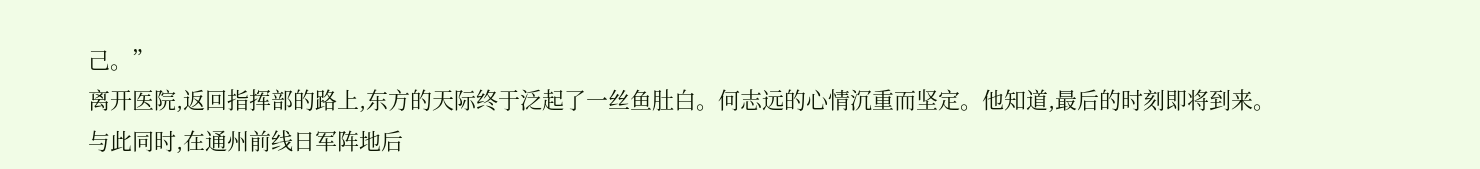己。”
离开医院,返回指挥部的路上,东方的天际终于泛起了一丝鱼肚白。何志远的心情沉重而坚定。他知道,最后的时刻即将到来。
与此同时,在通州前线日军阵地后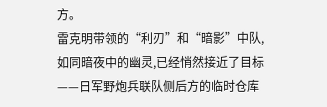方。
雷克明带领的“利刃”和“暗影”中队,如同暗夜中的幽灵,已经悄然接近了目标——日军野炮兵联队侧后方的临时仓库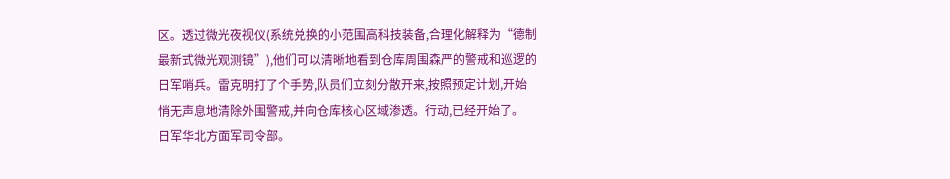区。透过微光夜视仪(系统兑换的小范围高科技装备,合理化解释为“德制最新式微光观测镜”),他们可以清晰地看到仓库周围森严的警戒和巡逻的日军哨兵。雷克明打了个手势,队员们立刻分散开来,按照预定计划,开始悄无声息地清除外围警戒,并向仓库核心区域渗透。行动,已经开始了。
日军华北方面军司令部。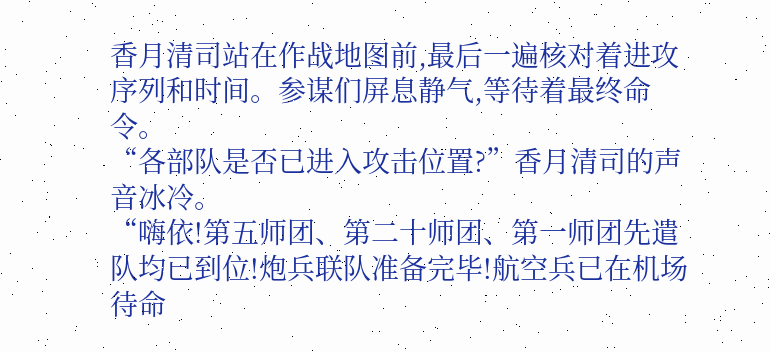香月清司站在作战地图前,最后一遍核对着进攻序列和时间。参谋们屏息静气,等待着最终命令。
“各部队是否已进入攻击位置?”香月清司的声音冰冷。
“嗨依!第五师团、第二十师团、第一师团先遣队均已到位!炮兵联队准备完毕!航空兵已在机场待命